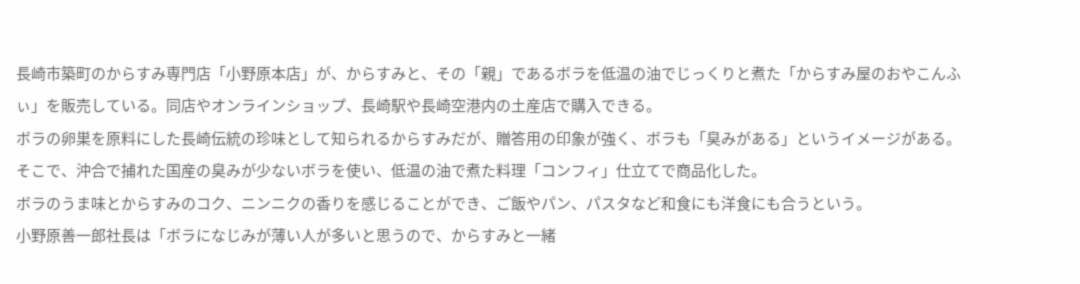長崎市築町のからすみ専門店「小野原本店」が、からすみと、その「親」であるボラを低温の油でじっくりと煮た「からすみ屋のおやこんふぃ」を販売している。同店やオンラインショップ、長崎駅や長崎空港内の土産店で購入できる。
ボラの卵巣を原料にした長崎伝統の珍味として知られるからすみだが、贈答用の印象が強く、ボラも「臭みがある」というイメージがある。そこで、沖合で捕れた国産の臭みが少ないボラを使い、低温の油で煮た料理「コンフィ」仕立てで商品化した。
ボラのうま味とからすみのコク、ニンニクの香りを感じることができ、ご飯やパン、パスタなど和食にも洋食にも合うという。
小野原善一郎社長は「ボラになじみが薄い人が多いと思うので、からすみと一緒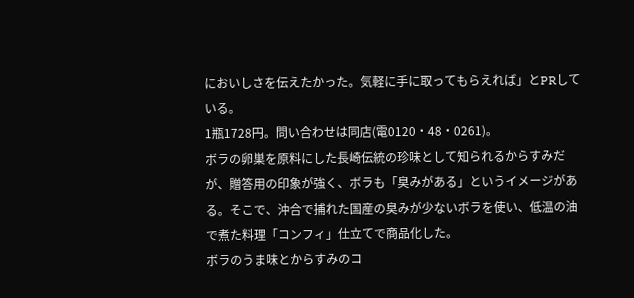においしさを伝えたかった。気軽に手に取ってもらえれば」とPRしている。
1瓶1728円。問い合わせは同店(電0120・48・0261)。
ボラの卵巣を原料にした長崎伝統の珍味として知られるからすみだが、贈答用の印象が強く、ボラも「臭みがある」というイメージがある。そこで、沖合で捕れた国産の臭みが少ないボラを使い、低温の油で煮た料理「コンフィ」仕立てで商品化した。
ボラのうま味とからすみのコ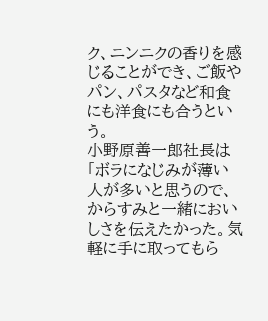ク、ニンニクの香りを感じることができ、ご飯やパン、パスタなど和食にも洋食にも合うという。
小野原善一郎社長は「ボラになじみが薄い人が多いと思うので、からすみと一緒においしさを伝えたかった。気軽に手に取ってもら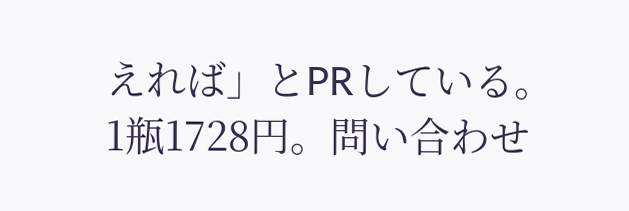えれば」とPRしている。
1瓶1728円。問い合わせ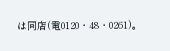は同店(電0120・48・0261)。